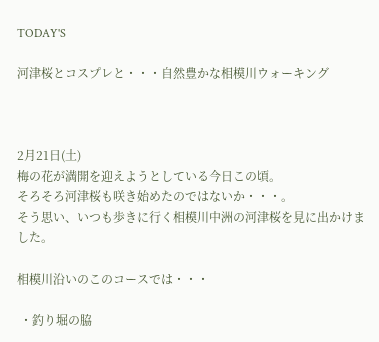TODAY'S

河津桜とコスプレと・・・自然豊かな相模川ウォーキング



2月21日(土)
梅の花が満開を迎えようとしている今日この頃。
そろそろ河津桜も咲き始めたのではないか・・・。
そう思い、いつも歩きに行く相模川中洲の河津桜を見に出かけました。

相模川沿いのこのコースでは・・・

 ・釣り堀の脇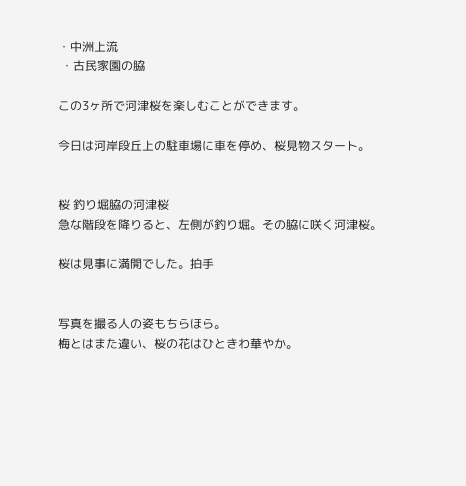・中洲上流
 ・古民家園の脇

この3ヶ所で河津桜を楽しむことができます。

今日は河岸段丘上の駐車場に車を停め、桜見物スタート。


桜 釣り堀脇の河津桜
急な階段を降りると、左側が釣り堀。その脇に咲く河津桜。

桜は見事に満開でした。拍手


写真を撮る人の姿もちらほら。
梅とはまた違い、桜の花はひときわ華やか。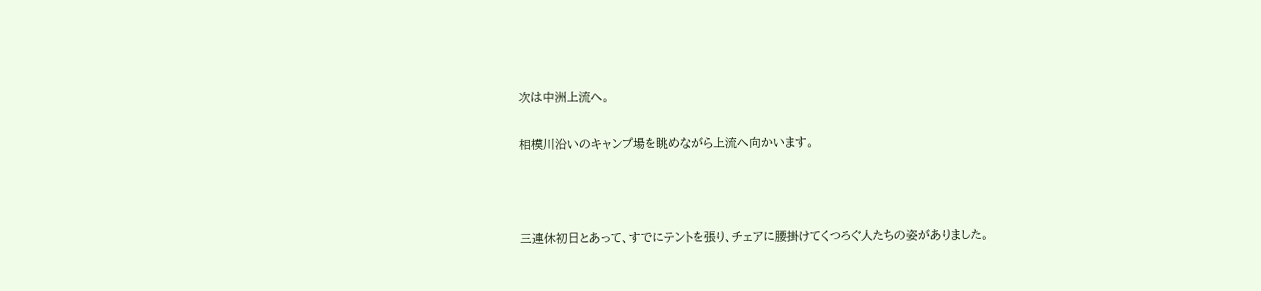次は中洲上流へ。

相模川沿いのキャンプ場を眺めながら上流へ向かいます。



三連休初日とあって、すでにテントを張り、チェアに腰掛けてくつろぐ人たちの姿がありました。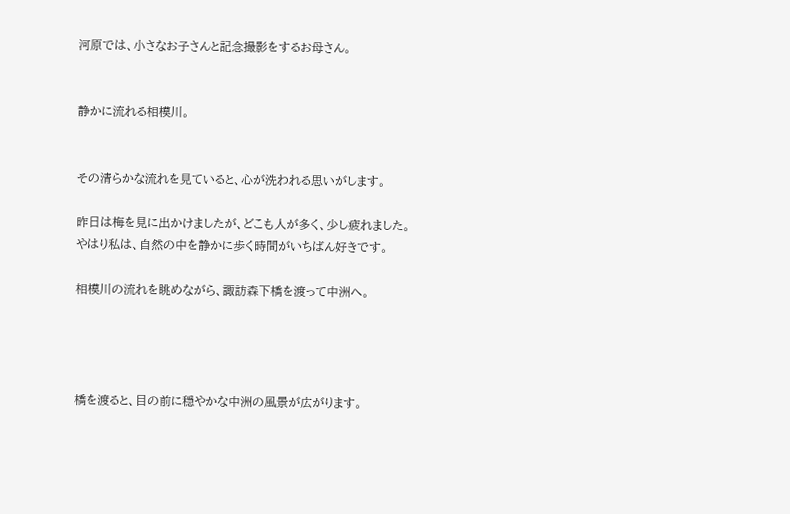河原では、小さなお子さんと記念撮影をするお母さん。


静かに流れる相模川。


その清らかな流れを見ていると、心が洗われる思いがします。

昨日は梅を見に出かけましたが、どこも人が多く、少し疲れました。
やはり私は、自然の中を静かに歩く時間がいちばん好きです。

相模川の流れを眺めながら、諏訪森下橋を渡って中洲へ。




橋を渡ると、目の前に穏やかな中洲の風景が広がります。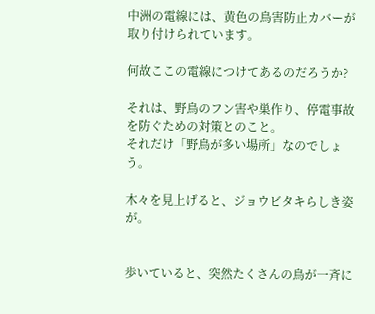中洲の電線には、黄色の鳥害防止カバーが取り付けられています。

何故ここの電線につけてあるのだろうか?

それは、野鳥のフン害や巣作り、停電事故を防ぐための対策とのこと。
それだけ「野鳥が多い場所」なのでしょう。

木々を見上げると、ジョウビタキらしき姿が。


歩いていると、突然たくさんの鳥が一斉に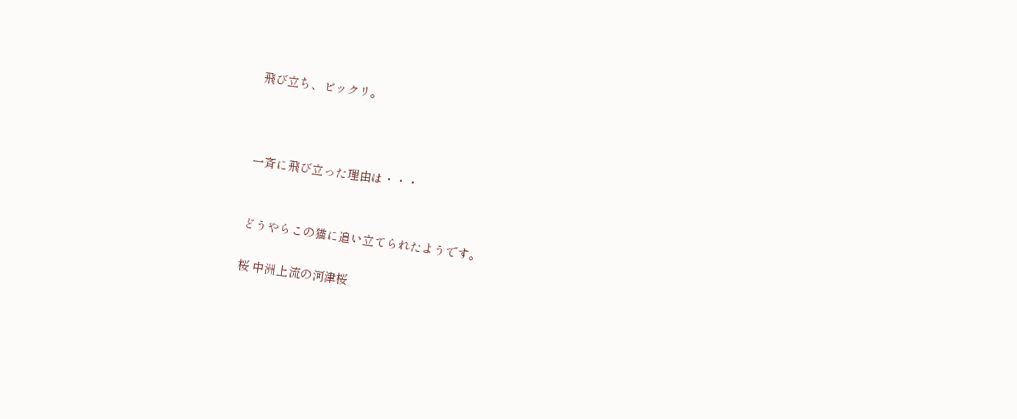飛び立ち、ビックリ。



一斉に飛び立った理由は・・・


どうやらこの猫に追い立てられたようです。

桜 中洲上流の河津桜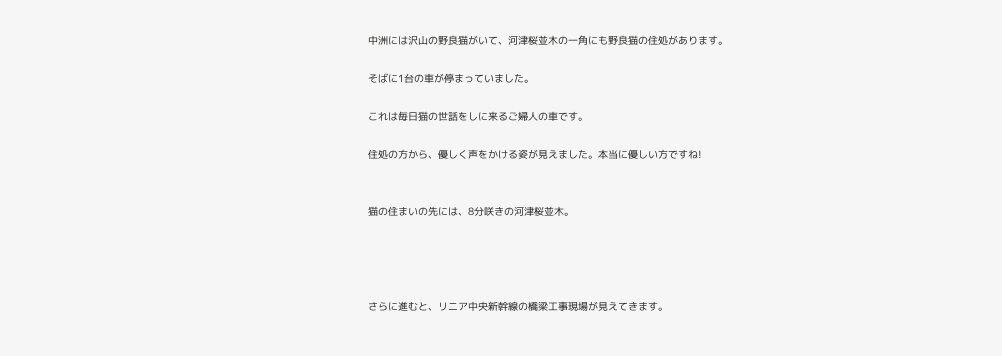中洲には沢山の野良猫がいて、河津桜並木の一角にも野良猫の住処があります。

そばに1台の車が停まっていました。

これは毎日猫の世話をしに来るご婦人の車です。

住処の方から、優しく声をかける姿が見えました。本当に優しい方ですね!


猫の住まいの先には、8分咲きの河津桜並木。




さらに進むと、リニア中央新幹線の橋梁工事現場が見えてきます。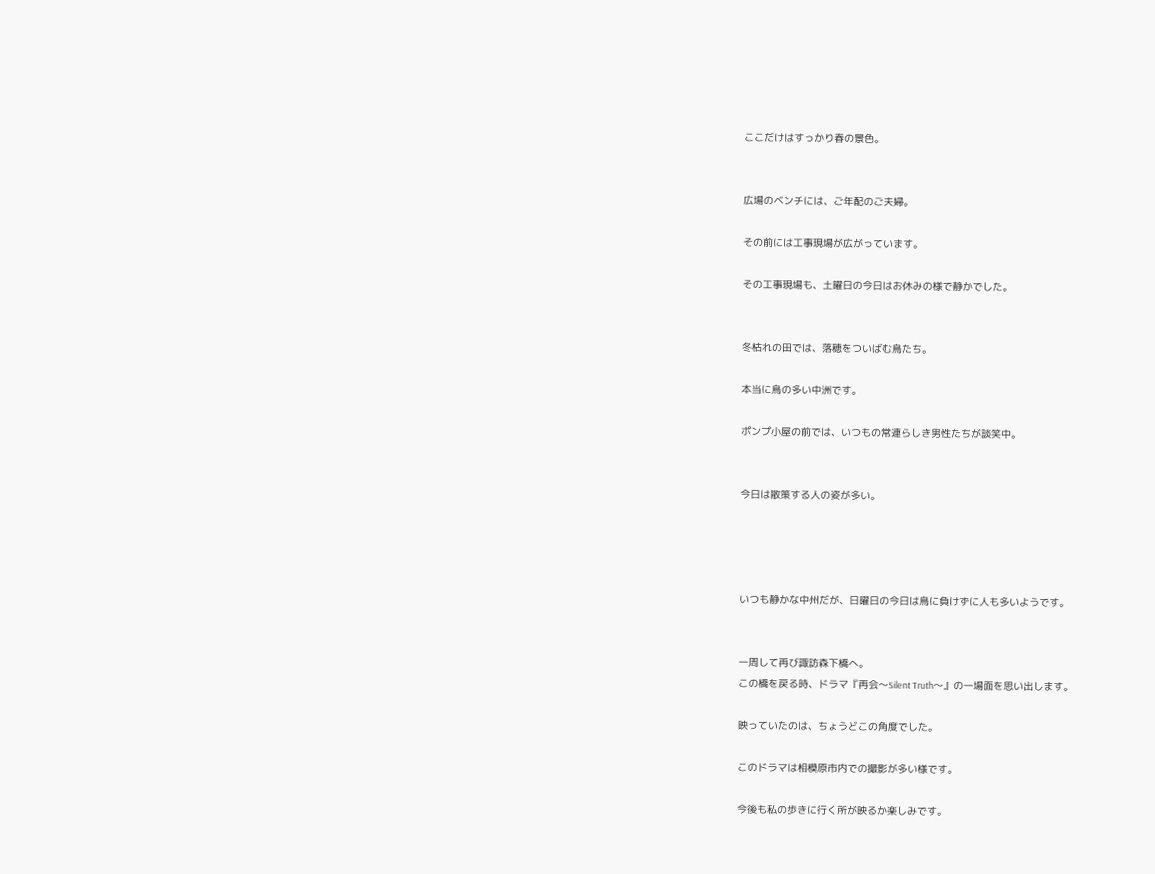ここだけはすっかり春の景色。


広場のベンチには、ご年配のご夫婦。

その前には工事現場が広がっています。

その工事現場も、土曜日の今日はお休みの様で静かでした。


冬枯れの田では、落穂をついばむ鳥たち。

本当に鳥の多い中洲です。

ポンプ小屋の前では、いつもの常連らしき男性たちが談笑中。


今日は散策する人の姿が多い。




いつも静かな中州だが、日曜日の今日は鳥に負けずに人も多いようです。


一周して再び諏訪森下橋へ。
この橋を戻る時、ドラマ『再会〜Silent Truth〜』の一場面を思い出します。

映っていたのは、ちょうどこの角度でした。

このドラマは相模原市内での撮影が多い様です。

今後も私の歩きに行く所が映るか楽しみです。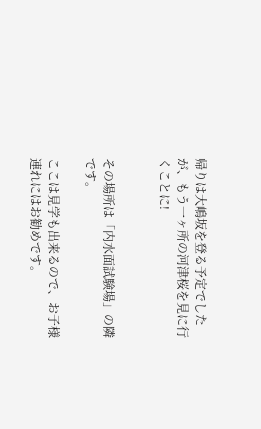帰りは大嶋坂を登る予定でしたが、もう一ヶ所の河津桜を見に行くことに!


その場所は「内水面試験場」の隣です。

ここは見学も出来るので、お子様連れにはお勧めです。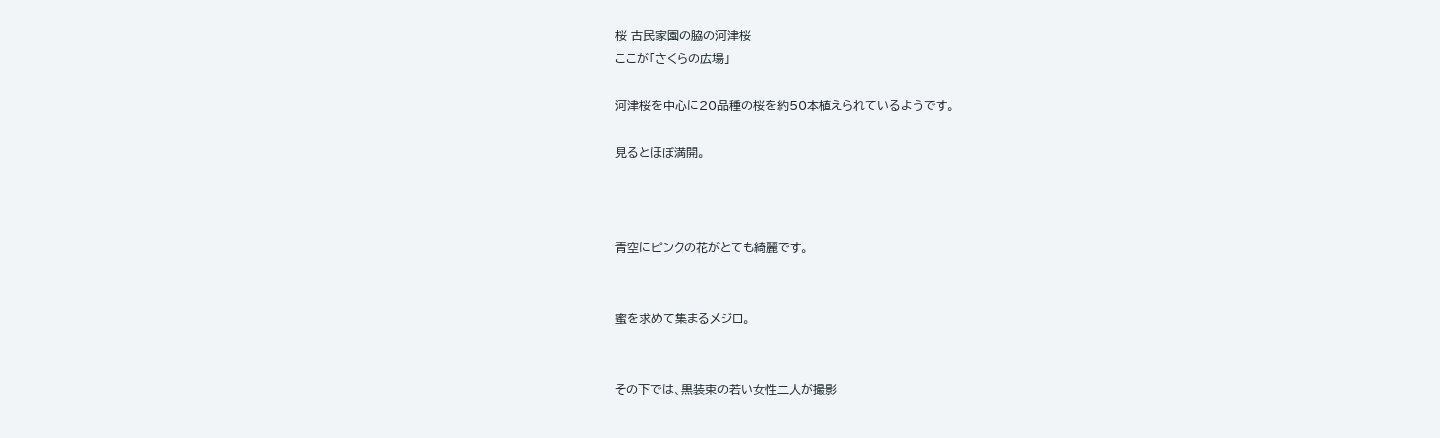桜 古民家園の脇の河津桜
ここが「さくらの広場」

河津桜を中心に20品種の桜を約50本植えられているようです。

見るとほぼ満開。



青空にピンクの花がとても綺麗です。


蜜を求めて集まるメジロ。


その下では、黒装束の若い女性二人が撮影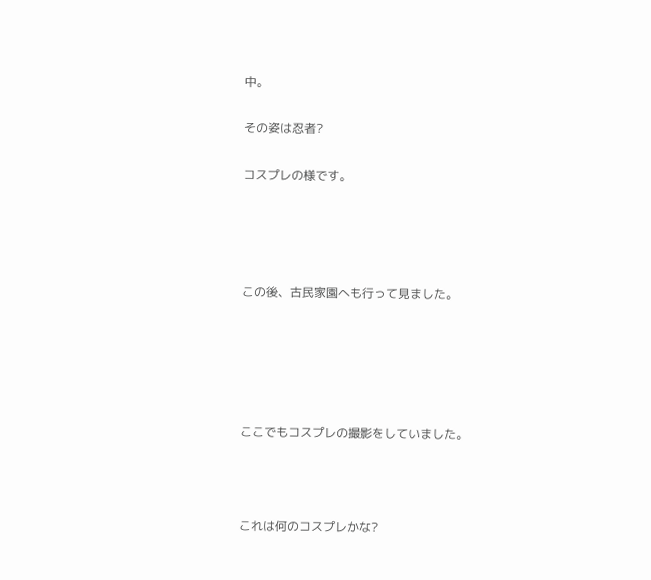中。

その姿は忍者?

コスプレの様です。




この後、古民家園へも行って見ました。





ここでもコスプレの撮影をしていました。



これは何のコスプレかな?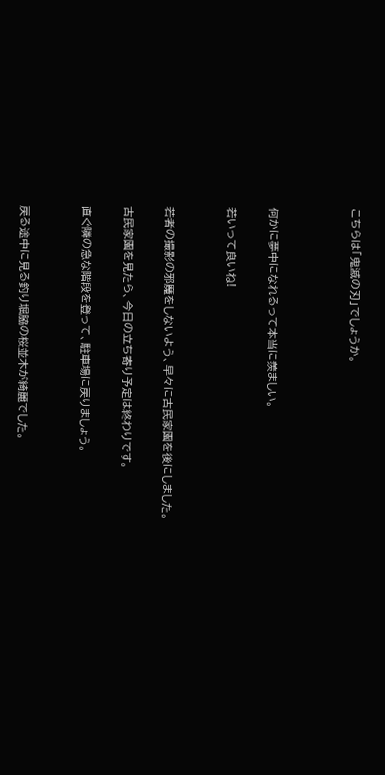こちらは「鬼滅の刃」でしょうか。



何かに夢中になれるって本当に羨ましい。

若いって良いね!


若者の撮影の邪魔をしないよう、早々に古民家園を後にしました。

古民家園を見たら、今日の立ち寄り予定は終わりです。

直ぐ隣の急な階段を登って、駐車場に戻りましょう。


戻る途中に見る釣り堀脇の桜並木が綺麗でした。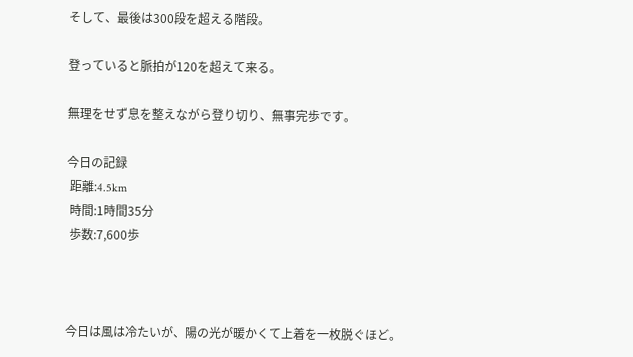そして、最後は300段を超える階段。

登っていると脈拍が120を超えて来る。

無理をせず息を整えながら登り切り、無事完歩です。

今日の記録
 距離:4.5km
 時間:1時間35分
 歩数:7,600歩



今日は風は冷たいが、陽の光が暖かくて上着を一枚脱ぐほど。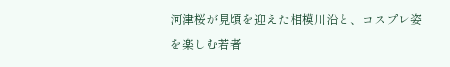河津桜が見頃を迎えた相模川沿と、コスプレ姿を楽しむ若者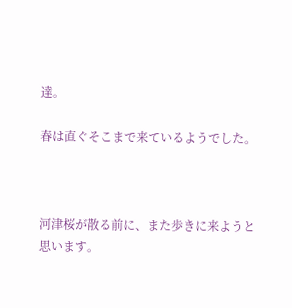達。

春は直ぐそこまで来ているようでした。



河津桜が散る前に、また歩きに来ようと思います。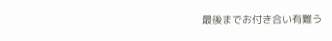最後までお付き合い有難う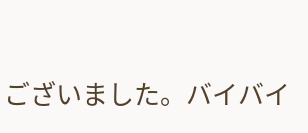ございました。バイバイ